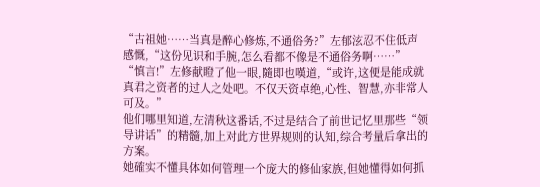“古祖她……当真是醉心修炼,不通俗务?”左郁泫忍不住低声感慨,“这份见识和手腕,怎么看都不像是不通俗务啊……”
“慎言!”左修献瞪了他一眼,隨即也嘆道,“或许,这便是能成就真君之资者的过人之处吧。不仅天资卓绝,心性、智慧,亦非常人可及。”
他们哪里知道,左清秋这番话,不过是结合了前世记忆里那些“领导讲话”的精髓,加上对此方世界规则的认知,综合考量后拿出的方案。
她確实不懂具体如何管理一个庞大的修仙家族,但她懂得如何抓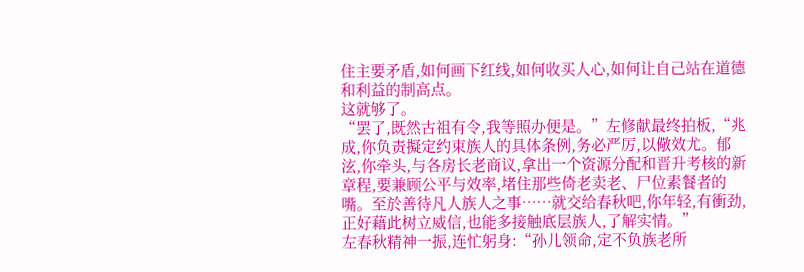住主要矛盾,如何画下红线,如何收买人心,如何让自己站在道德和利益的制高点。
这就够了。
“罢了,既然古祖有令,我等照办便是。”左修献最终拍板,“兆成,你负责擬定约束族人的具体条例,务必严厉,以儆效尤。郁泫,你牵头,与各房长老商议,拿出一个资源分配和晋升考核的新章程,要兼顾公平与效率,堵住那些倚老卖老、尸位素餐者的嘴。至於善待凡人族人之事……就交给春秋吧,你年轻,有衝劲,正好藉此树立威信,也能多接触底层族人,了解实情。”
左春秋精神一振,连忙躬身:“孙儿领命,定不负族老所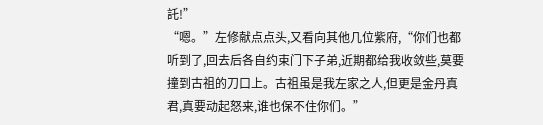託!”
“嗯。”左修献点点头,又看向其他几位紫府,“你们也都听到了,回去后各自约束门下子弟,近期都给我收敛些,莫要撞到古祖的刀口上。古祖虽是我左家之人,但更是金丹真君,真要动起怒来,谁也保不住你们。”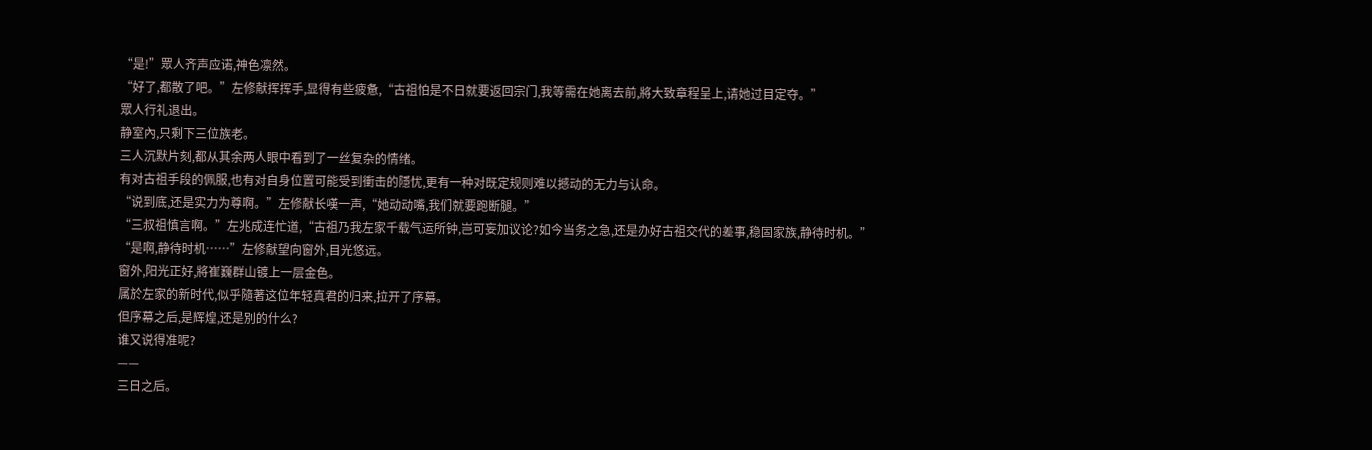“是!”眾人齐声应诺,神色凛然。
“好了,都散了吧。”左修献挥挥手,显得有些疲惫,“古祖怕是不日就要返回宗门,我等需在她离去前,將大致章程呈上,请她过目定夺。”
眾人行礼退出。
静室內,只剩下三位族老。
三人沉默片刻,都从其余两人眼中看到了一丝复杂的情绪。
有对古祖手段的佩服,也有对自身位置可能受到衝击的隱忧,更有一种对既定规则难以撼动的无力与认命。
“说到底,还是实力为尊啊。”左修献长嘆一声,“她动动嘴,我们就要跑断腿。”
“三叔祖慎言啊。”左兆成连忙道,“古祖乃我左家千载气运所钟,岂可妄加议论?如今当务之急,还是办好古祖交代的差事,稳固家族,静待时机。”
“是啊,静待时机……”左修献望向窗外,目光悠远。
窗外,阳光正好,將崔巍群山镀上一层金色。
属於左家的新时代,似乎隨著这位年轻真君的归来,拉开了序幕。
但序幕之后,是辉煌,还是別的什么?
谁又说得准呢?
——
三日之后。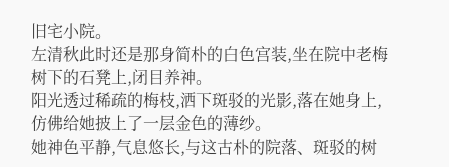旧宅小院。
左清秋此时还是那身简朴的白色宫装,坐在院中老梅树下的石凳上,闭目养神。
阳光透过稀疏的梅枝,洒下斑驳的光影,落在她身上,仿佛给她披上了一层金色的薄纱。
她神色平静,气息悠长,与这古朴的院落、斑驳的树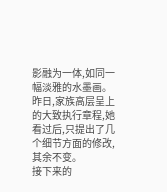影融为一体,如同一幅淡雅的水墨画。
昨日,家族高层呈上的大致执行章程,她看过后,只提出了几个细节方面的修改,其余不变。
接下来的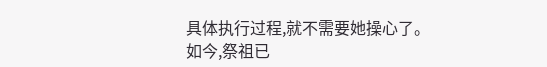具体执行过程,就不需要她操心了。
如今,祭祖已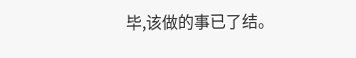毕,该做的事已了结。